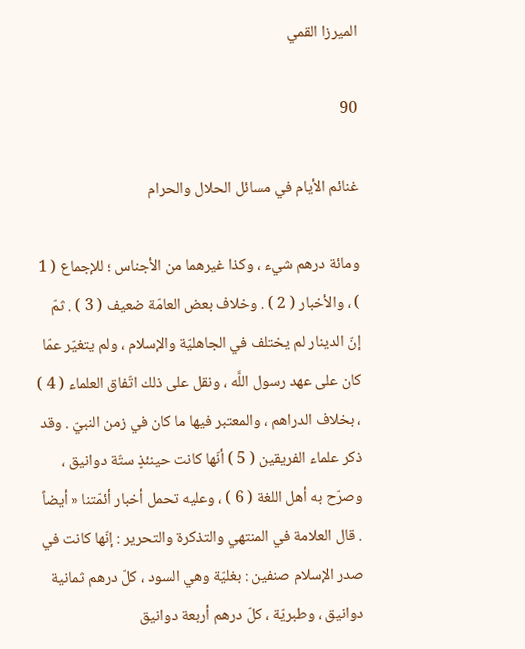الميرزا القمي

90

غنائم الأيام في مسائل الحلال والحرام

ومائة درهم شيء ، وكذا غيرهما من الأجناس ؛ للإجماع ( 1 ) ، والأخبار ( 2 ) . وخلاف بعض العامّة ضعيف ( 3 ) . ثمّ إنّ الدينار لم يختلف في الجاهليّة والإسلام ، ولم يتغيّر عمّا كان على عهد رسول اللَّه ، ونقل على ذلك اتّفاق العلماء ( 4 ) ، بخلاف الدراهم ، والمعتبر فيها ما كان في زمن النبيّ . وقد ذكر علماء الفريقين ( 5 ) أنّها كانت حينئذٍ ستّة دوانيق ، وصرّح به أهل اللغة ( 6 ) ، وعليه تحمل أخبار أئمّتنا « أيضاً . قال العلامة في المنتهي والتذكرة والتحرير : إنّها كانت في صدر الإسلام صنفين : بغليّة وهي السود ، كلّ درهم ثمانية دوانيق ، وطبريّة ، كلّ درهم أربعة دوانيق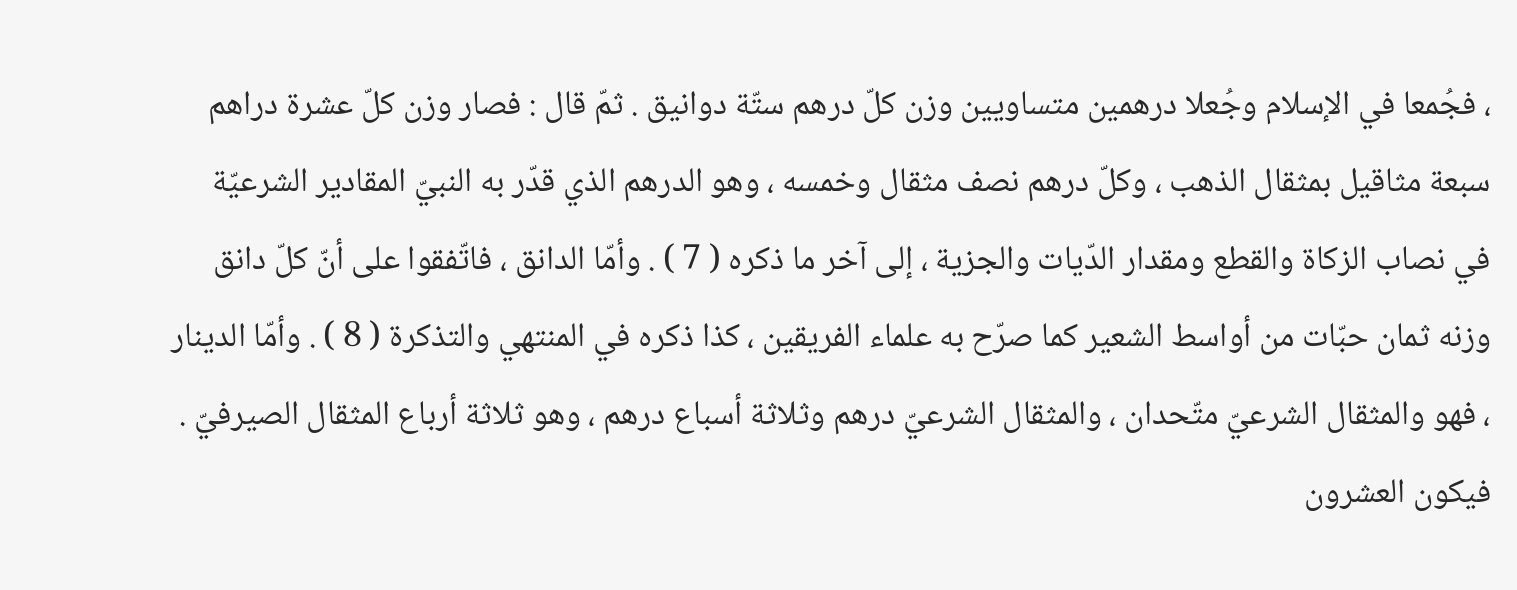، فجُمعا في الإسلام وجُعلا درهمين متساويين وزن كلّ درهم ستّة دوانيق . ثمّ قال : فصار وزن كلّ عشرة دراهم سبعة مثاقيل بمثقال الذهب ، وكلّ درهم نصف مثقال وخمسه ، وهو الدرهم الذي قدّر به النبيّ المقادير الشرعيّة في نصاب الزكاة والقطع ومقدار الدّيات والجزية ، إلى آخر ما ذكره ( 7 ) . وأمّا الدانق ، فاتّفقوا على أنّ كلّ دانق وزنه ثمان حبّات من أواسط الشعير كما صرّح به علماء الفريقين ، كذا ذكره في المنتهي والتذكرة ( 8 ) . وأمّا الدينار ، فهو والمثقال الشرعيّ متّحدان ، والمثقال الشرعيّ درهم وثلاثة أسباع درهم ، وهو ثلاثة أرباع المثقال الصيرفيّ . فيكون العشرون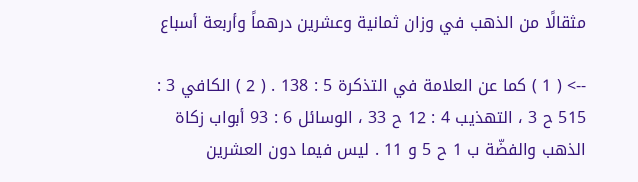مثقالًا من الذهب في وزان ثمانية وعشرين درهماً وأربعة أسباع

--> ( 1 ) كما عن العلامة في التذكرة 5 : 138 . ( 2 ) الكافي 3 : 515 ح 3 ، التهذيب 4 : 12 ح 33 ، الوسائل 6 : 93 أبواب زكاة الذهب والفضّة ب 1 ح 5 و 11 . ليس فيما دون العشرين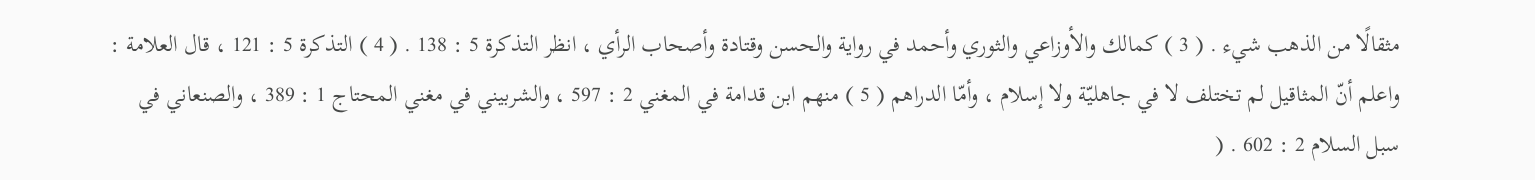مثقالًا من الذهب شيء . ( 3 ) كمالك والأوزاعي والثوري وأحمد في رواية والحسن وقتادة وأصحاب الرأي ، انظر التذكرة 5 : 138 . ( 4 ) التذكرة 5 : 121 ، قال العلامة : واعلم أنّ المثاقيل لم تختلف لا في جاهليّة ولا إسلام ، وأمّا الدراهم ( 5 ) منهم ابن قدامة في المغني 2 : 597 ، والشربيني في مغني المحتاج 1 : 389 ، والصنعاني في سبل السلام 2 : 602 . (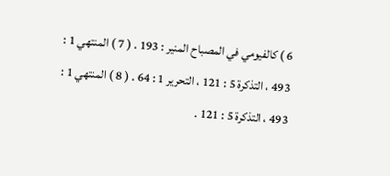6 ) كالفيومي في المصباح المنير : 193 . ( 7 ) المنتهي 1 : 493 ، التذكرة 5 : 121 ، التحرير 1 : 64 . ( 8 ) المنتهي 1 : 493 ، التذكرة 5 : 121 .